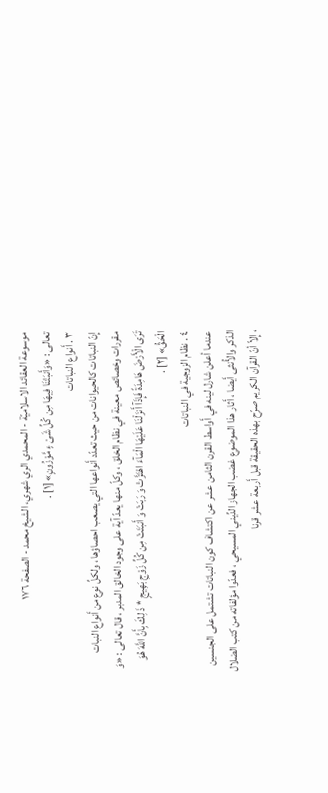موسوعة العقائد الاسلاميّة - المحمدي الري شهري، الشيخ محمد - الصفحة ١٧٦
تعالى : «وَأَنبَتْنَا فِيهَا مِن كُلِّ شَىْ ءٍ مَّوْزُونٍ» [١] .
٣ . أَنواع النباتات
إِنّ النباتات كالحيوانات من حيث تعدّد أَنواعها التي يصعب احصاؤها ، ولكلِّ نوع من أَنواع النبات مقررات وخصائص معينة في نظام الخلق ، وكلّ منها يعدّ آية على وجود الخالق المدبر ، قال تعالى : «وَ تَرَى الْأَرْضَ هَامِدَةً فَإِذَآ أَنزَلْنَا عَلَيْهَا الْمَآءَ اهْتَزَّتْ وَ رَبَتْ وَ أَنبَتَتْ مِن كُلِّ زَوْجِ بَهِيجٍ * ذَ لِكَ بِأَنَّ اللَّهَ هُوَ الْحَقُّ» [٢] .
٤ . نظام الزوجية في النباتات
عندما أعلن شارل لينه في أَواسط القرن الثامن عشر عن اكتشاف كون النباتات تشتمل على الجنسين الذكر والأُنثى أَيضا ، أَثار هذا الموضوع غضب الجهاز الدِّيني المسيحي ، فعدّوا مؤلفاته من كتب الضلال ، إِلاّ أنّ القرآن الكريم صرّح بهذه الحقيقة قبل أَربعة عشر قرنا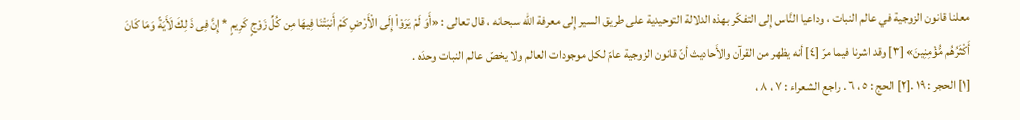معلنا قانون الزوجية في عالم النبات ، وداعيا النَّاس إِلى التفكّر بهذه الدلالة التوحيدية على طريق السير إِلى معرفة اللّه سبحانه ، قال تعالى : «أَوَ لَمْ يَرَوْاْ إِلَى الْأَرْضِ كَمْ أَنبَتْنَا فِيهَا مِن كُلِّ زَوْجٍ كَرِيمٍ * إِنَّ فِى ذَ لِكَ لَأَيَةً وَمَا كَانَ أَكْثَرُهُم مُّؤْمِنِينَ» [٣] وقد اشرنا فيما مرّ [٤] أنه يظهر من القرآن والأَحاديث أنّ قانون الزوجية عامّ لكل موجودات العالم ولا يخصّ عالم النبات وحدَه .
[١] الحجر : ١٩ .[٢] الحج : ٥ ، ٦ . راجع الشعراء : ٧ ، ٨ ،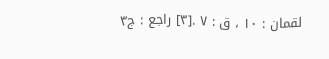لقمان : ١٠ ، ق : ٧ .[٣] راجع : ج٣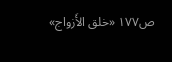ص١٧٧ «خلق الأَزواج»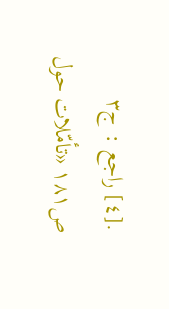.[٤] راجع : ج٣ ص١٨١ «تأمّلات حول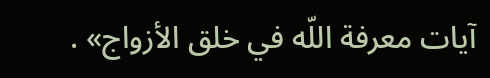آيات معرفة اللّه في خلق الأزواج» .